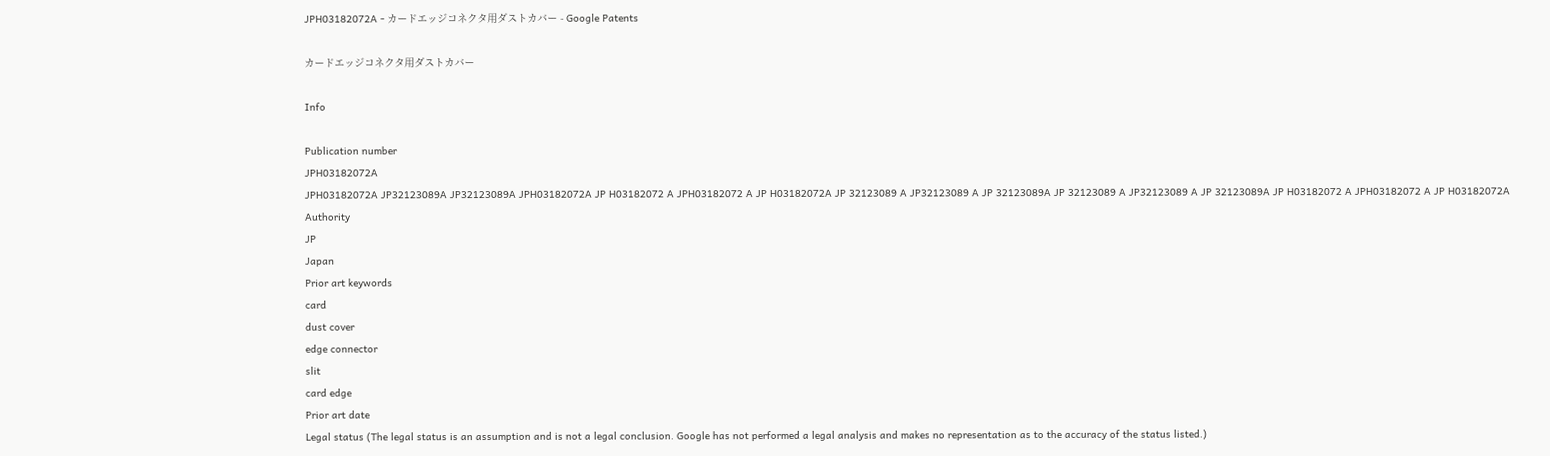JPH03182072A - カードエッジコネクタ用ダストカバー - Google Patents

カードエッジコネクタ用ダストカバー

Info

Publication number
JPH03182072A
JPH03182072A JP32123089A JP32123089A JPH03182072A JP H03182072 A JPH03182072 A JP H03182072A JP 32123089 A JP32123089 A JP 32123089A JP 32123089 A JP32123089 A JP 32123089A JP H03182072 A JPH03182072 A JP H03182072A
Authority
JP
Japan
Prior art keywords
card
dust cover
edge connector
slit
card edge
Prior art date
Legal status (The legal status is an assumption and is not a legal conclusion. Google has not performed a legal analysis and makes no representation as to the accuracy of the status listed.)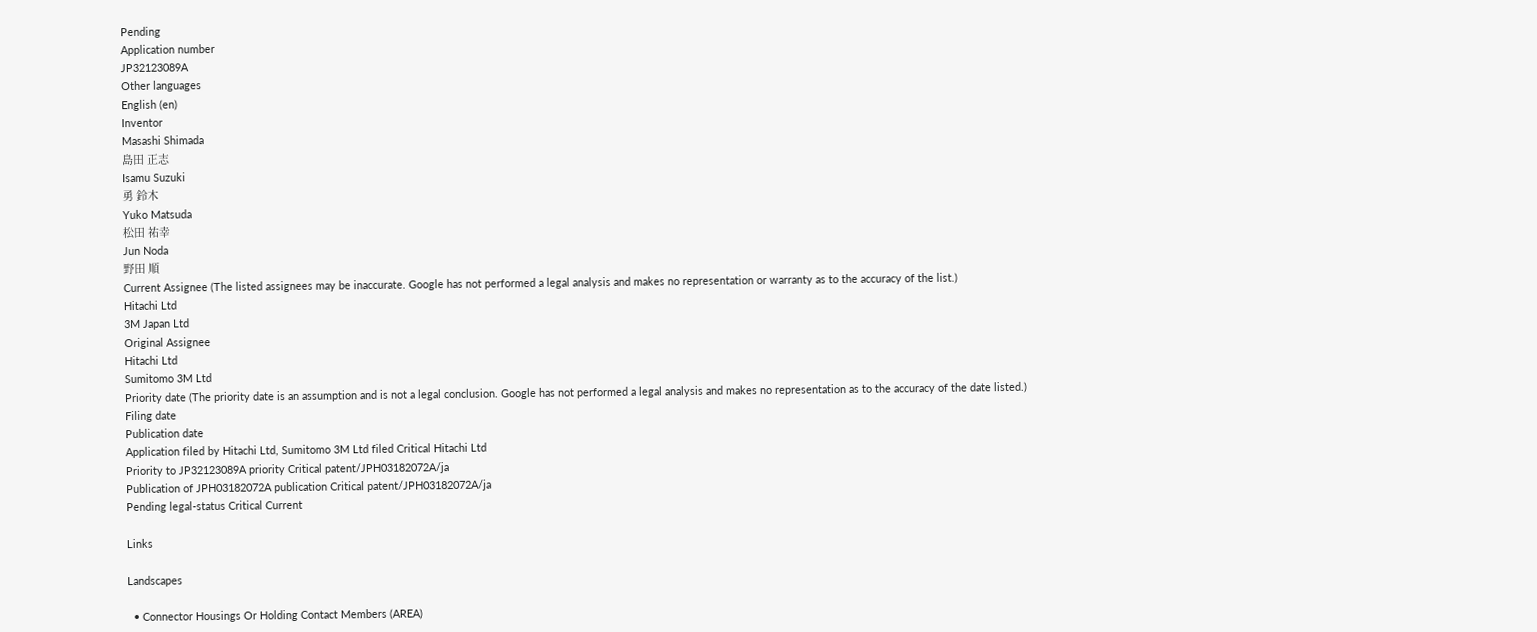Pending
Application number
JP32123089A
Other languages
English (en)
Inventor
Masashi Shimada
島田 正志
Isamu Suzuki
勇 鈴木
Yuko Matsuda
松田 祐幸
Jun Noda
野田 順
Current Assignee (The listed assignees may be inaccurate. Google has not performed a legal analysis and makes no representation or warranty as to the accuracy of the list.)
Hitachi Ltd
3M Japan Ltd
Original Assignee
Hitachi Ltd
Sumitomo 3M Ltd
Priority date (The priority date is an assumption and is not a legal conclusion. Google has not performed a legal analysis and makes no representation as to the accuracy of the date listed.)
Filing date
Publication date
Application filed by Hitachi Ltd, Sumitomo 3M Ltd filed Critical Hitachi Ltd
Priority to JP32123089A priority Critical patent/JPH03182072A/ja
Publication of JPH03182072A publication Critical patent/JPH03182072A/ja
Pending legal-status Critical Current

Links

Landscapes

  • Connector Housings Or Holding Contact Members (AREA)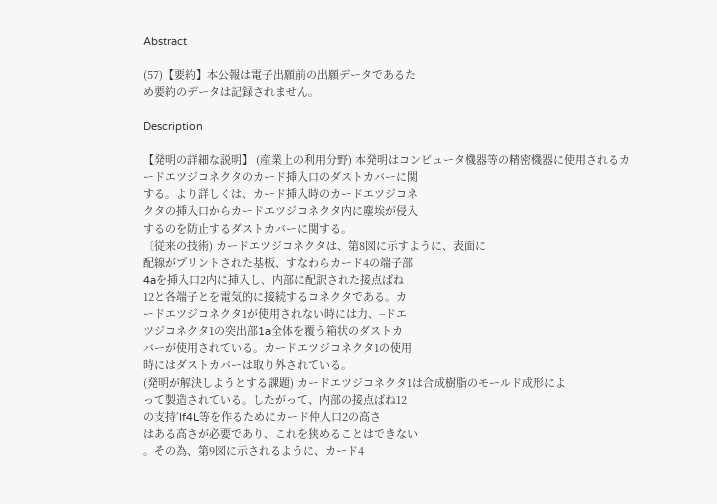Abstract

(57)【要約】本公報は電子出願前の出願データであるた
め要約のデータは記録されません。

Description

【発明の詳細な説明】 (産業上の利用分野) 本発明はコンピュータ機器等の精密機器に使用されるカ
ードエツジコネクタのカード挿入口のダストカバーに関
する。より詳しくは、カード挿入時のカードエツジコネ
クタの挿入口からカードエツジコネクタ内に塵埃が侵入
するのを防止するダストカバーに関する。
〔従来の技術) カードエツジコネクタは、第8図に示すように、表面に
配線がプリントされた基板、すなわらカード4の端子部
4aを挿入口2内に挿入し、内部に配訳された接点ばね
12と各端子とを電気的に接続するコネクタである。カ
ードエツジコネクタ1が使用されない時には力、−ドエ
ツジコネクタ1の突出部1a全体を覆う箱状のダストカ
バーが使用されている。カードエツジコネクタ1の使用
時にはダストカバーは取り外されている。
(発明が解決しようとする課題) カードエツジコネクタ1は合成樹脂のモールド成形によ
って製造されている。したがって、内部の接点ばね12
の支持’If4L等を作るためにカード仲人口2の高さ
はある高さが必要であり、これを狭めることはできない
。その為、第9図に示されるように、カード4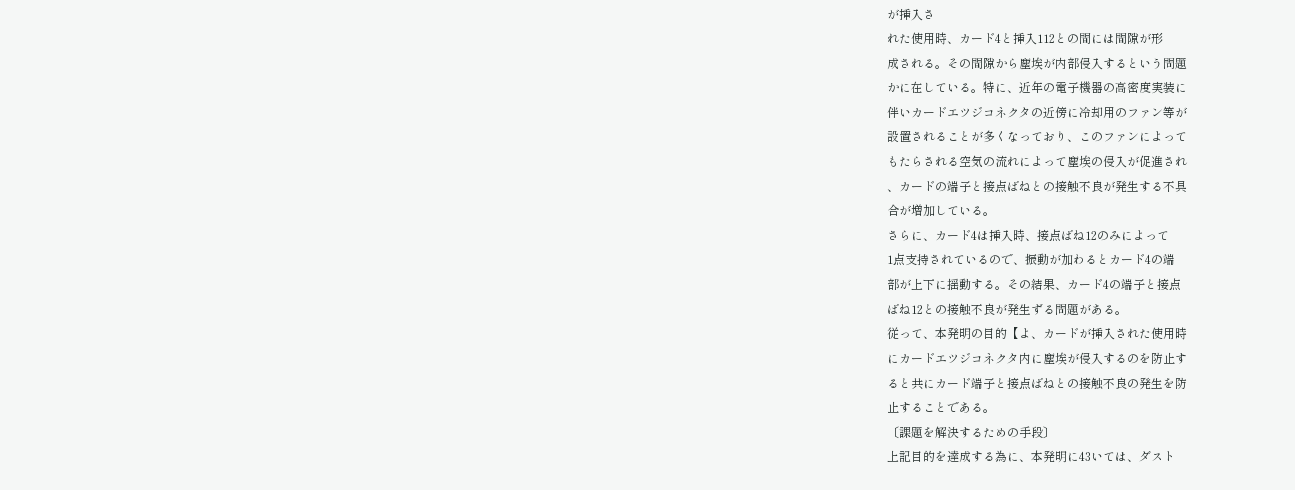が挿入さ
れた使用時、カード4と挿入112との間には間隙が形
成される。その間隙から塵埃が内部侵入するという問題
かに在している。特に、近年の電子機器の高密度実装に
伴いカードエツジコネクタの近傍に冷却用のファン等が
設置されることが多くなっており、このファンによって
もたらされる空気の流れによって塵埃の侵入が促進され
、カードの端子と接点ばねとの接触不良が発生する不具
合が増加している。
さらに、カード4は挿入時、接点ばね12のみによって
1点支持されているので、振動が加わるとカード4の端
部が上下に揺動する。その結果、カード4の端子と接点
ばね12との接触不良が発生ずる問題がある。
従って、本発明の目的【よ、カードが挿入された使用時
にカードエツジコネクタ内に塵埃が侵入するのを防止す
ると共にカード端子と接点ばねとの接触不良の発生を防
止することである。
〔課題を解決するための手段〕
上記目的を達成する為に、本発明に43いては、ダスト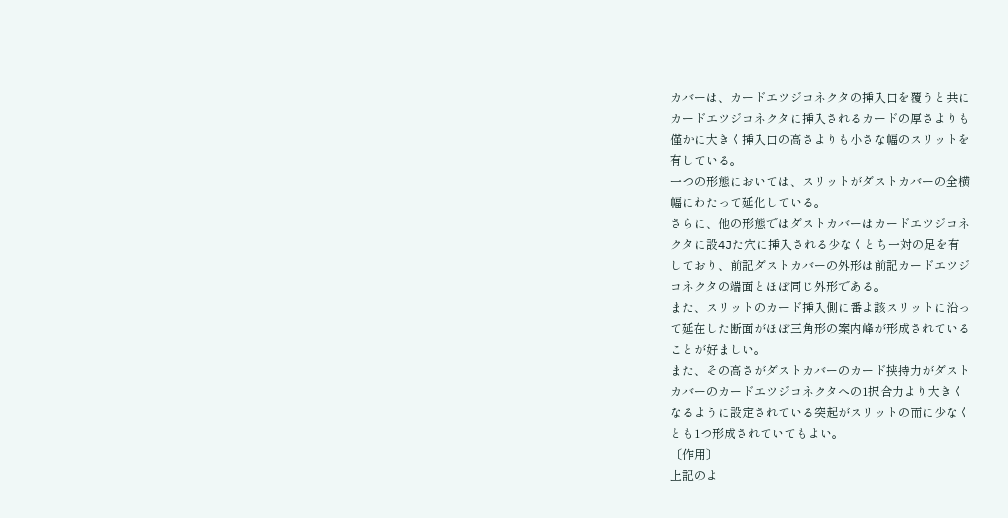カバーは、カードエツジコネクタの挿入口を覆うと共に
カードエツジコネクタに挿入されるカードの厚さよりも
僅かに大きく挿入口の高さよりも小さな幅のスリットを
有している。
一つの形態においては、スリットがダストカバーの全横
幅にわたって延化している。
さらに、他の形態ではダストカバーはカードエツジコネ
クタに設4Jた穴に挿入される少なくとち一対の足を有
しており、前記ダストカバーの外形は前記カードエツジ
コネクタの端面とほぼ同じ外形である。
また、スリットのカード挿入側に番よ該スリットに沿っ
て延在した断面がほぼ三角形の案内峰が形成されている
ことが好ましい。
また、その高さがダストカバーのカード挟持力がダスト
カバーのカードエツジコネクタへの1択合力より大きく
なるように設定されている突起がスリットの而に少なく
とも1つ形成されていてもよい。
〔作用〕
上記のよ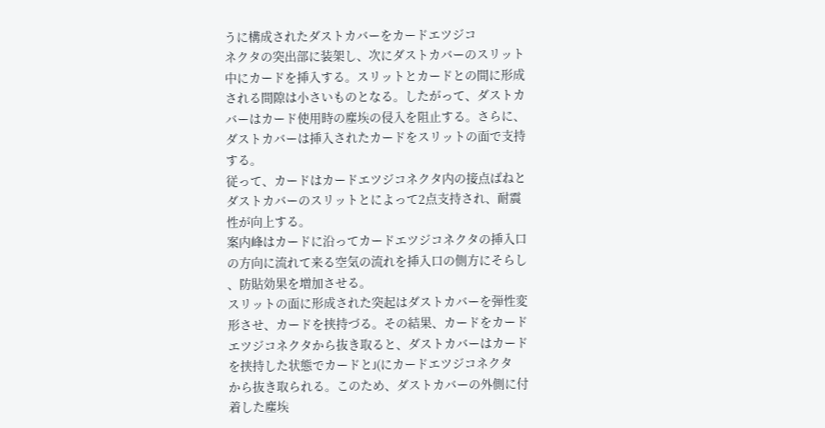うに構成されたダストカバーをカードエツジコ
ネクタの突出部に装架し、次にダストカバーのスリット
中にカードを挿入する。スリットとカードとの間に形成
される間隙は小さいものとなる。したがって、ダストカ
バーはカード使用時の塵埃の侵入を阻止する。さらに、
ダストカバーは挿入されたカードをスリットの面で支持
する。
従って、カードはカードエツジコネクタ内の接点ばねと
ダストカバーのスリットとによって2点支持され、耐震
性が向上する。
案内峰はカードに沿ってカードエツジコネクタの挿入口
の方向に流れて来る空気の流れを挿入口の側方にそらし
、防貼効果を増加させる。
スリットの面に形成された突起はダストカバーを弾性変
形させ、カードを挟持づる。その結果、カードをカード
エツジコネクタから抜き取ると、ダストカバーはカード
を挟持した状態でカードとJ(にカードエツジコネクタ
から抜き取られる。このため、ダストカバーの外側に付
着した塵埃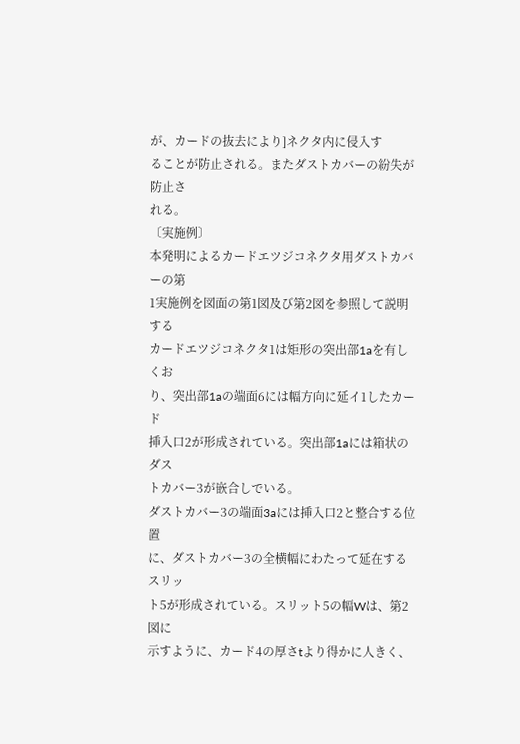が、カードの抜去により]ネクタ内に侵入す
ることが防止される。またダストカバーの紛失が防止さ
れる。
〔実施例〕
本発明によるカードエツジコネクタ用ダストカバーの第
1実施例を図面の第1図及び第2図を参照して説明する
カードエツジコネクタ1は矩形の突出部1aを有しくお
り、突出部1aの端面6には幅方向に延イ1したカード
挿入口2が形成されている。突出部1aには箱状のダス
トカバー3が嵌合しでいる。
ダストカバー3の端面3aには挿入口2と整合する位置
に、ダストカバー3の全横幅にわたって延在するスリッ
ト5が形成されている。スリット5の幅Wは、第2図に
示すように、カード4の厚さtより得かに人きく、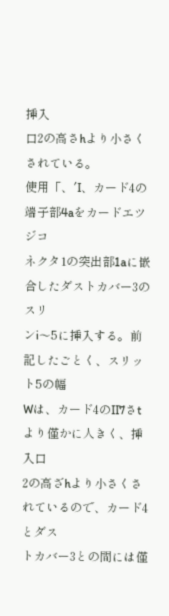挿入
口2の高さhより小さくされている。
使用「、′I、カード4の端子部4aをカードエツジコ
ネクタ1の突出部1aに嵌合したダストカバー3のスリ
ンi〜5に挿入する。前記したごとく、スリット5の幅
Wは、カード4のII7さtより僅かに人きく、挿入口
2の高ざhより小さくされているので、カード4とダス
トカバー3との間には僅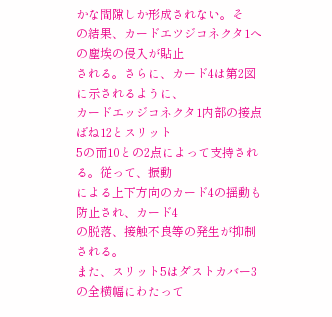かな間隙しか形成されない。そ
の結果、カードエツジコネクタ1への塵埃の侵入が貼止
される。さらに、カード4は第2図に示されるように、
カードエッジコネクタ1内部の接点ばね12とスリット
5の而10との2点によって支持される。従って、振動
による上下方向のカード4の揺動も防止され、カード4
の脱落、接触不良等の発生が抑制される。
また、スリット5はダストカバー3の全横幅にわたって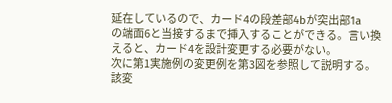延在しているので、カード4の段差部4bが突出部1a
の端面6と当接するまで挿入することができる。言い換
えると、カード4を設計変更する必要がない。
次に第1実施例の変更例を第3図を参照して説明する。
該変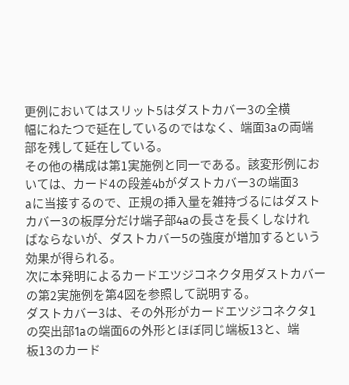更例においてはスリット5はダストカバー3の全横
幅にねたつで延在しているのではなく、端面3aの両端
部を残して延在している。
その他の構成は第1実施例と同一である。該変形例にお
いては、カード4の段差4bがダストカバー3の端面3
aに当接するので、正規の挿入量を雑持づるにはダスト
カバー3の板厚分だけ端子部4aの長さを長くしなけれ
ばならないが、ダストカバー5の強度が増加するという
効果が得られる。
次に本発明によるカードエツジコネクタ用ダストカバー
の第2実施例を第4図を参照して説明する。
ダストカバー3は、その外形がカードエツジコネクタ1
の突出部1aの端面6の外形とほぼ同じ端板13と、端
板13のカード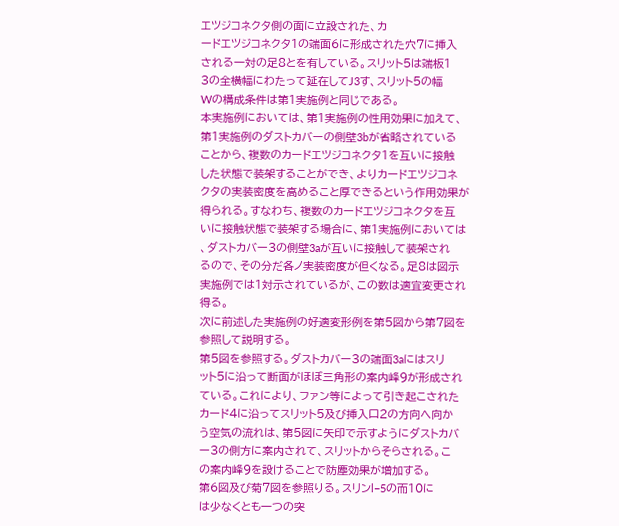エツジコネクタ側の面に立設された、カ
ードエツジコネクタ1の端面6に形成された穴7に挿入
される一対の足8とを有している。スリット5は端板1
3の全横幅にわたって延在してJ3す、スリット5の幅
Wの構成条件は第1実施例と同じである。
本実施例においては、第1実施例の性用効果に加えて、
第1実施例のダストカバーの側壁3bが省略されている
ことから、複数のカードエツジコネクタ1を互いに接触
した状態で装架することができ、よりカードエツジコネ
クタの実装密度を高めること厚できるという作用効果が
得られる。すなわち、複数のカードエツジコネクタを互
いに接触状態で装架する場合に、第1実施例においては
、ダストカバー3の側壁3aが互いに接触して装架され
るので、その分だ各ノ実装密度が但くなる。足8は図示
実施例では1対示されているが、この数は適宜変更され
得る。
次に前述した実施例の好適変形例を第5図から第7図を
参照して説明する。
第5図を参照する。ダストカバー3の端面3aにはスリ
ット5に沿って断面がほぼ三角形の案内峰9が形成され
ている。これにより、ファン等によって引き起こされた
カード4に沿ってスリット5及び挿入口2の方向へ向か
う空気の流れは、第5図に矢印で示すようにダストカバ
ー3の側方に案内されて、スリットからそらされる。こ
の案内峰9を設けることで防塵効果が増加する。
第6図及び菊7図を参照りる。スリンl−5の而10に
は少なくとも一つの突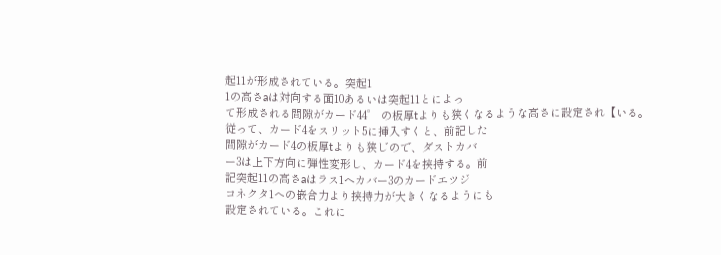起11が形成されている。突起1
1の高さaは対向する面10あるいは突起11とによっ
て形成される間隙がカード44゜ の板厚tよりも狭くなるような高さに設定され【いる。
従って、カード4をスリット5に挿入すくと、前記した
間隙がカード4の板厚tよりも狭し゛ので、ダストカバ
ー3は上下方向に弾性変形し、カード4を挟持する。前
記突起11の高さaはラス1ヘカバー3のカードエツジ
コネクタ1への嵌合力より挟持力が大きくなるようにも
設定されている。これに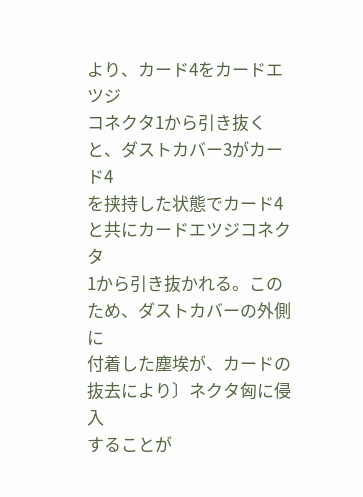より、カード4をカードエツジ
コネクタ1から引き抜くと、ダストカバー3がカード4
を挟持した状態でカード4と共にカードエツジコネクタ
1から引き抜かれる。このため、ダストカバーの外側に
付着した塵埃が、カードの抜去により〕ネクタ匈に侵入
することが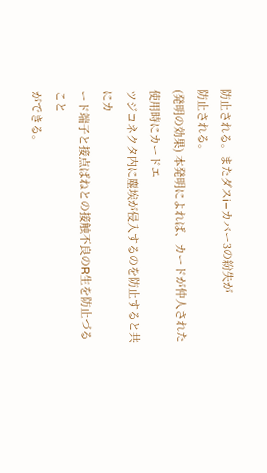防止される。またダスi−カバー3の紛失が
防止される。
(発明の効果) 本発明によれば、カードが仲人された使用時にカードエ
ツジコネクタ内に塵埃が侵入するのを防止すると共にカ
ード端子と接点ばねとの接触不良のR生を防止づること
ができる。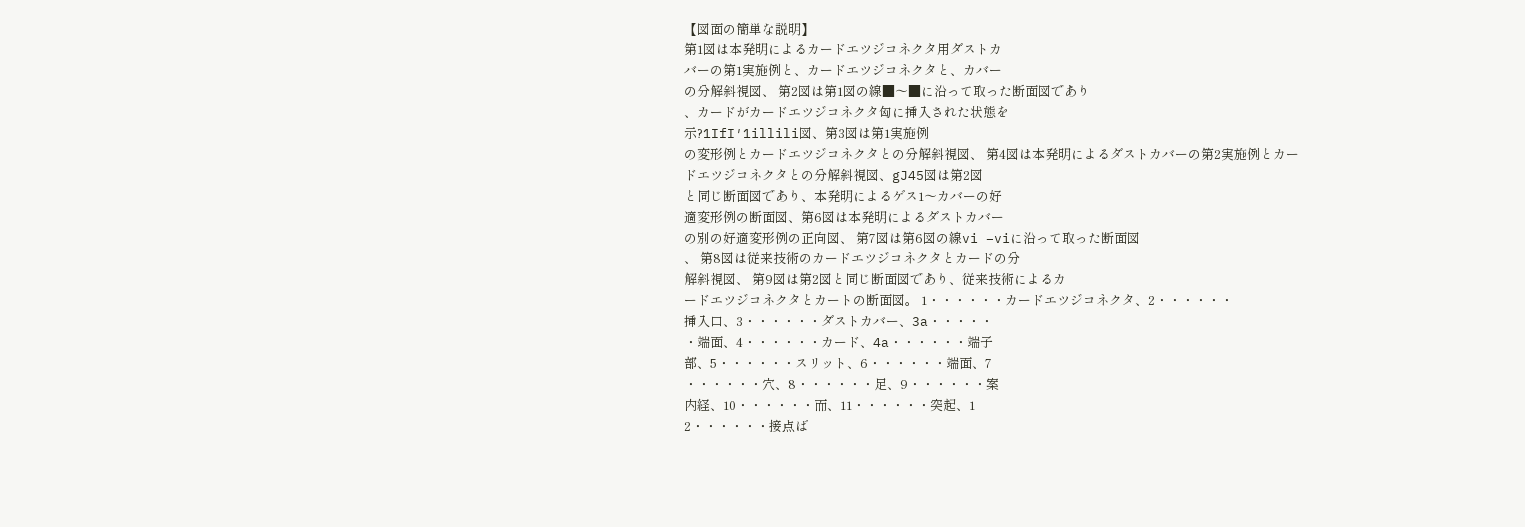【図面の簡単な説明】
第1図は本発明によるカードエツジコネクタ用ダストカ
バーの第1実施例と、カードエツジコネクタと、カバー
の分解斜視図、 第2図は第1図の線■〜■に沿って取った断面図であり
、カードがカードエツジコネクタ匈に挿入された状態を
示?1IfI′1illili図、第3図は第1実施例
の変形例とカードエツジコネクタとの分解斜視図、 第4図は本発明によるダストカバーの第2実施例とカー
ドエツジコネクタとの分解斜視図、gJ45図は第2図
と同じ断面図であり、本発明によるゲス1〜カバーの好
適変形例の断面図、第6図は本発明によるダストカバー
の別の好適変形例の正向図、 第7図は第6図の線vi −viに沿って取った断面図
、 第8図は従来技術のカードエツジコネクタとカードの分
解斜視図、 第9図は第2図と同じ断面図であり、従来技術によるカ
ードエツジコネクタとカートの断面図。 1・・・・・・カードエツジコネクタ、2・・・・・・
挿入口、3・・・・・・ダストカバー、3a・・・・・
・端面、4・・・・・・カード、4a・・・・・・端子
部、5・・・・・・スリット、6・・・・・・端面、7
・・・・・・穴、8・・・・・・足、9・・・・・・案
内経、10・・・・・・而、11・・・・・・突起、1
2・・・・・・接点ば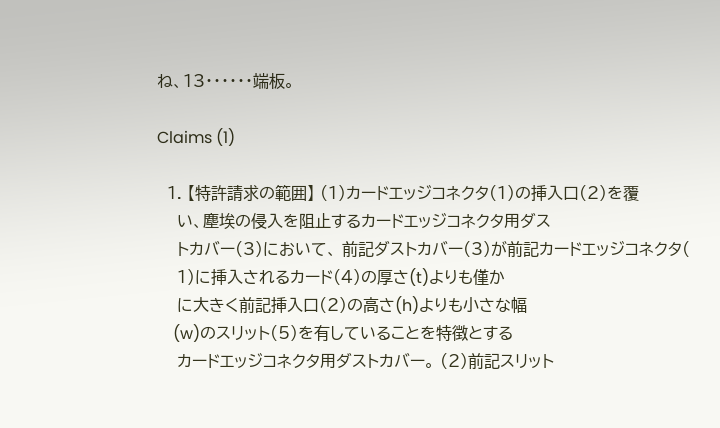ね、13・・・・・・端板。

Claims (1)

  1. 【特許請求の範囲】 (1)カードエッジコネクタ(1)の挿入口(2)を覆
    い、塵埃の侵入を阻止するカードエッジコネクタ用ダス
    トカバー(3)において、 前記ダストカバー(3)が前記カードエッジコネクタ(
    1)に挿入されるカード(4)の厚さ(t)よりも僅か
    に大きく前記挿入口(2)の高さ(h)よりも小さな幅
    (w)のスリット(5)を有していることを特徴とする
    カードエッジコネクタ用ダストカバー。 (2)前記スリット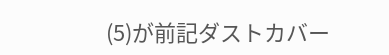(5)が前記ダストカバー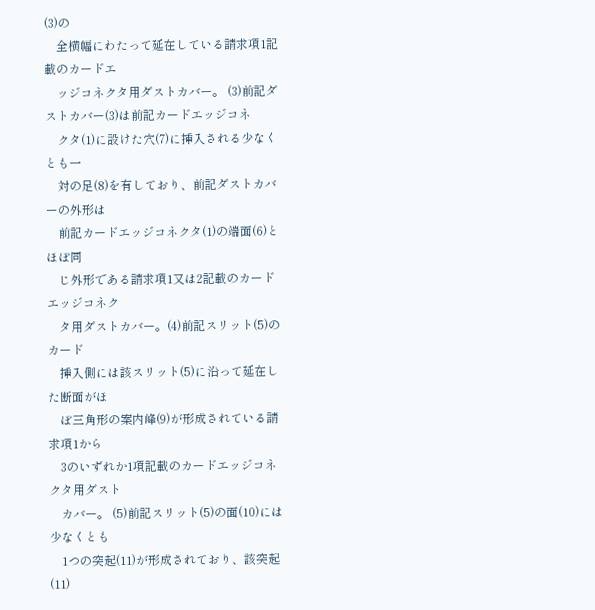(3)の
    全横幅にわたって延在している請求項1記載のカードエ
    ッジコネクタ用ダストカバー。 (3)前記ダストカバー(3)は前記カードエッジコネ
    クタ(1)に設けた穴(7)に挿入される少なくとも一
    対の足(8)を有しており、前記ダストカバーの外形は
    前記カードエッジコネクタ(1)の端面(6)とほぼ同
    じ外形である請求項1又は2記載のカードエッジコネク
    タ用ダストカバー。(4)前記スリット(5)のカード
    挿入側には該スリット(5)に沿って延在した断面がほ
    ぼ三角形の案内峰(9)が形成されている請求項1から
    3のいずれか1項記載のカードエッジコネクタ用ダスト
    カバー。 (5)前記スリット(5)の面(10)には少なくとも
    1つの突起(11)が形成されており、該突起(11)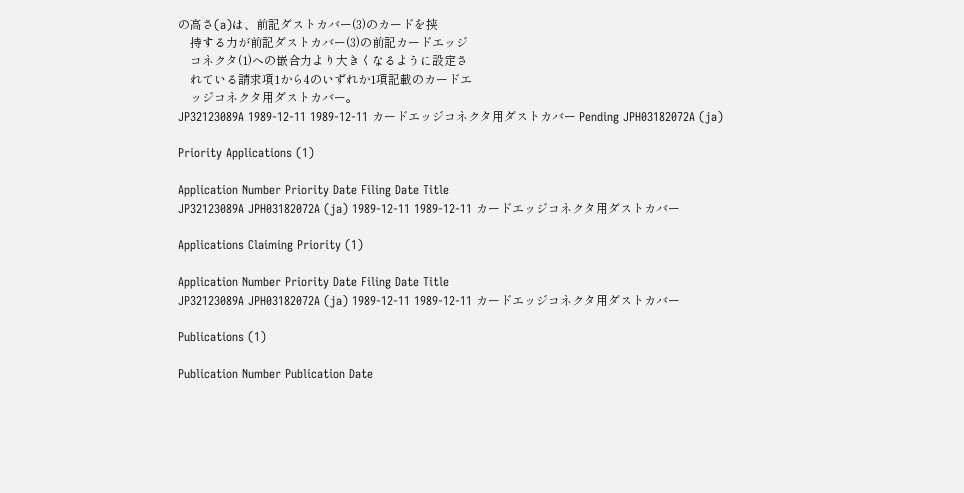の高さ(a)は、前記ダストカバー(3)のカードを挟
    持する力が前記ダストカバー(3)の前記カードエッジ
    コネクタ(1)への嵌合力より大きくなるように設定さ
    れている請求項1から4のいずれか1項記載のカードエ
    ッジコネクタ用ダストカバー。
JP32123089A 1989-12-11 1989-12-11 カードエッジコネクタ用ダストカバー Pending JPH03182072A (ja)

Priority Applications (1)

Application Number Priority Date Filing Date Title
JP32123089A JPH03182072A (ja) 1989-12-11 1989-12-11 カードエッジコネクタ用ダストカバー

Applications Claiming Priority (1)

Application Number Priority Date Filing Date Title
JP32123089A JPH03182072A (ja) 1989-12-11 1989-12-11 カードエッジコネクタ用ダストカバー

Publications (1)

Publication Number Publication Date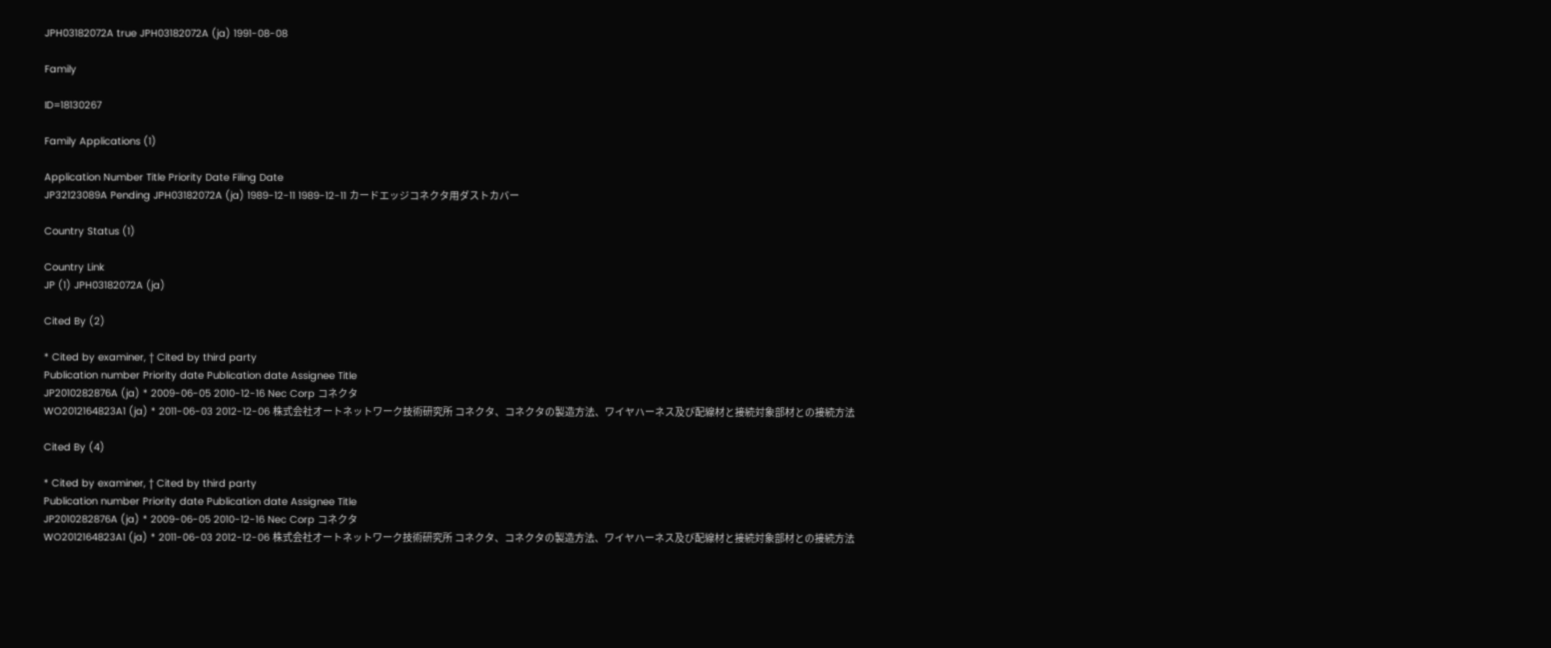JPH03182072A true JPH03182072A (ja) 1991-08-08

Family

ID=18130267

Family Applications (1)

Application Number Title Priority Date Filing Date
JP32123089A Pending JPH03182072A (ja) 1989-12-11 1989-12-11 カードエッジコネクタ用ダストカバー

Country Status (1)

Country Link
JP (1) JPH03182072A (ja)

Cited By (2)

* Cited by examiner, † Cited by third party
Publication number Priority date Publication date Assignee Title
JP2010282876A (ja) * 2009-06-05 2010-12-16 Nec Corp コネクタ
WO2012164823A1 (ja) * 2011-06-03 2012-12-06 株式会社オートネットワーク技術研究所 コネクタ、コネクタの製造方法、ワイヤハーネス及び配線材と接続対象部材との接続方法

Cited By (4)

* Cited by examiner, † Cited by third party
Publication number Priority date Publication date Assignee Title
JP2010282876A (ja) * 2009-06-05 2010-12-16 Nec Corp コネクタ
WO2012164823A1 (ja) * 2011-06-03 2012-12-06 株式会社オートネットワーク技術研究所 コネクタ、コネクタの製造方法、ワイヤハーネス及び配線材と接続対象部材との接続方法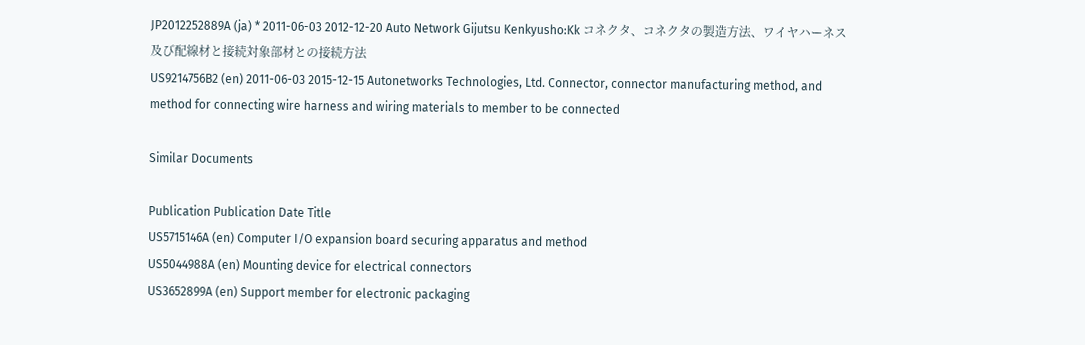JP2012252889A (ja) * 2011-06-03 2012-12-20 Auto Network Gijutsu Kenkyusho:Kk コネクタ、コネクタの製造方法、ワイヤハーネス及び配線材と接続対象部材との接続方法
US9214756B2 (en) 2011-06-03 2015-12-15 Autonetworks Technologies, Ltd. Connector, connector manufacturing method, and method for connecting wire harness and wiring materials to member to be connected

Similar Documents

Publication Publication Date Title
US5715146A (en) Computer I/O expansion board securing apparatus and method
US5044988A (en) Mounting device for electrical connectors
US3652899A (en) Support member for electronic packaging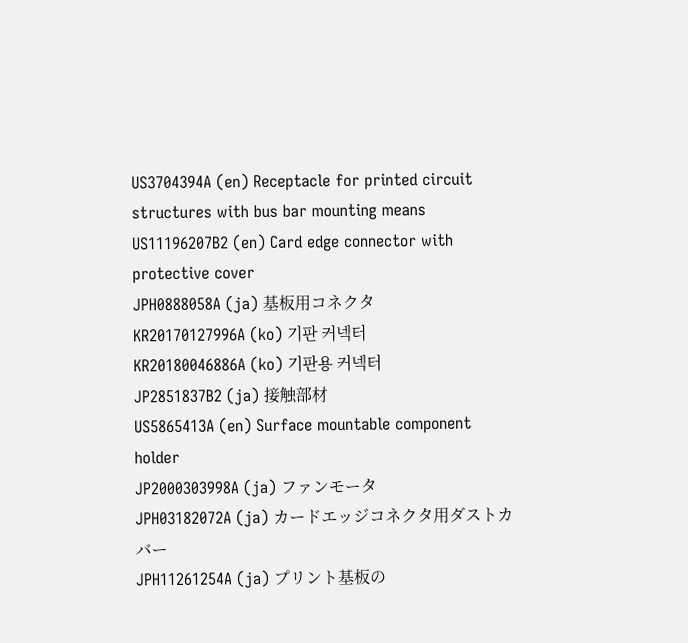US3704394A (en) Receptacle for printed circuit structures with bus bar mounting means
US11196207B2 (en) Card edge connector with protective cover
JPH0888058A (ja) 基板用コネクタ
KR20170127996A (ko) 기판 커넥터
KR20180046886A (ko) 기판용 커넥터
JP2851837B2 (ja) 接触部材
US5865413A (en) Surface mountable component holder
JP2000303998A (ja) ファンモータ
JPH03182072A (ja) カードエッジコネクタ用ダストカバー
JPH11261254A (ja) プリント基板の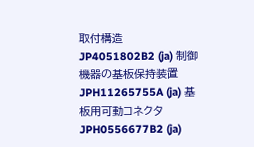取付構造
JP4051802B2 (ja) 制御機器の基板保持装置
JPH11265755A (ja) 基板用可動コネクタ
JPH0556677B2 (ja)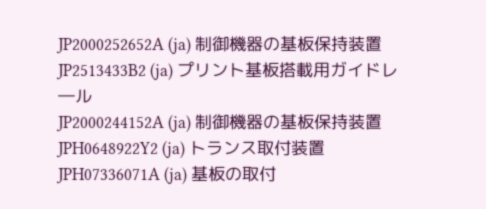JP2000252652A (ja) 制御機器の基板保持装置
JP2513433B2 (ja) プリント基板搭載用ガイドレ―ル
JP2000244152A (ja) 制御機器の基板保持装置
JPH0648922Y2 (ja) トランス取付装置
JPH07336071A (ja) 基板の取付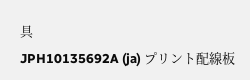具
JPH10135692A (ja) プリント配線板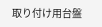取り付け用台盤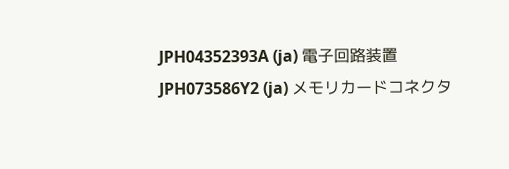JPH04352393A (ja) 電子回路装置
JPH073586Y2 (ja) メモリカードコネクタ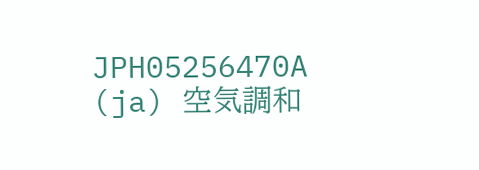JPH05256470A (ja) 空気調和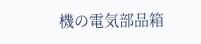機の電気部品箱